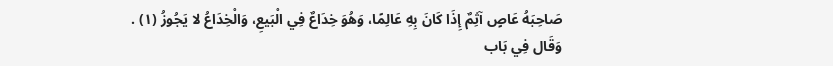صَاحِبَهُ عَاصٍ آثِمٌ إِذَا كَانَ بِهِ عَالِمًا، وَهُوَ خِدَاعٌ فِي الْبَيعِ، وَالْخِدَاعُ لا يَجُوزُ (١) .
وَقَال فِي بَاب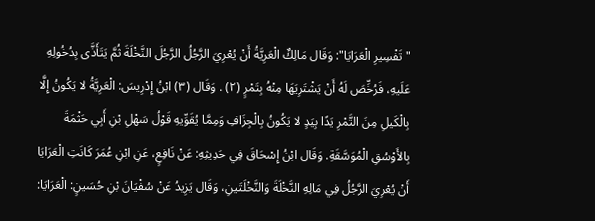"تَفْسِيرِ الْعَرَايَا": وَقَال مَالِكٌ الْعَرِيَّةُ أَنْ يُعْرِيَ الرَّجُلُ الرَّجُلَ النَّخْلَةَ ثُمَّ يَتَأَذَّى بِدُخُولِهِ عَلَيهِ، فَرُخِّصَ لَهُ أَنْ يَشْتَرِيَهَا مِنْهُ بِتَمْرٍ (٢) . وَقَال (٣) ابْنُ إِدْرِيسَ: الْعَرِيَّةُ لا يَكُونُ إِلَّا بِالْكَيلِ مِنَ التَّمْرِ يَدًا بِيَدٍ لا يَكُونُ بِالْجِزَافِ وَمِمَّا يُقَوِّيهِ قَوْلُ سَهْلِ بْنِ أَبِي حَثْمَةَ بِالأَوْسُقِ الْمُوَسَّقَةِ. وَقَال ابْنُ إِسْحَاقَ فِي حَدِيثِهِ: عَنْ نَافِعٍ، عَنِ ابْنِ عُمَرَ كَانَتِ الْعَرَايَا أَنْ يُعْرِيَ الرَّجُلُ فِي مَالِهِ النَّخْلَةَ وَالنَّخْلَتَينِ، وَقَال يَزِيدُ عَنْ سُفْيَانَ بْنِ حُسَينٍ: الْعَرَايَا: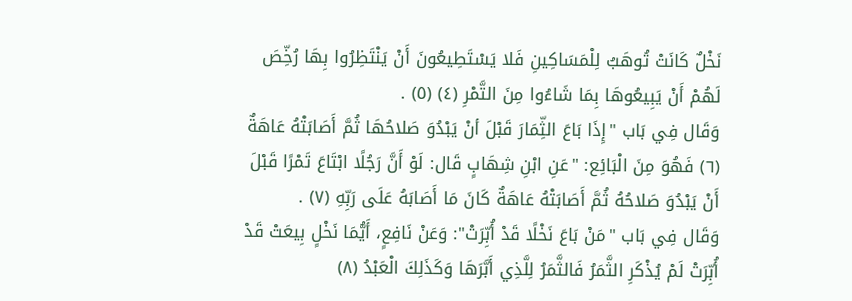نَخْلٌ كَانَتْ تُوهَبُ لِلْمَسَاكِينِ فَلا يَسْتَطِيعُونَ أَنْ يَنْتَظِرُوا بِهَا رُخِّصَ لَهُمْ أَنْ يَبِيعُوهَا بِمَا شَاءُوا مِنَ التَّمْرِ (٤) (٥) .
وَقَال فِي بَاب "إِذَا بَاعَ الثِّمَارَ قَبْلَ أنْ يَبْدُوَ صَلاحُهَا ثُمَّ أَصَابَتْهُ عَاهَةٌ (٦) فَهُوَ مِنَ الْبَائِع: "عَنِ ابْنِ شِهَابٍ قَال: لَوْ أَنَّ رَجُلًا ابْتَاعَ تَمْرًا قَبْلَ أَنْ يَبْدُوَ صَلاحُهُ ثُمَّ أَصَابَتْهُ عَاهَةٌ كَانَ مَا أَصَابَهُ عَلَى رَبِّهِ (٧) .
وَقَال فِي بَاب "مَنْ بَاعَ نَخْلًا قَدْ أُبِّرَتْ": وَعَنْ نَافِعٍ، أَيُّمَا نَخْلٍ بِيعَتْ قَدْ أُبِّرَتْ لَمْ يُذْكَرِ الثَّمَرُ فَالثَّمَرُ لِلَّذِي أَبَّرَهَا وَكَذَلِكَ الْعَبْدُ (٨)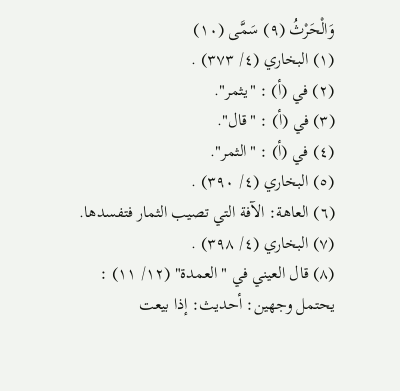وَالْحَرْثُ (٩) سَمَّى (١٠)
(١) البخاري (٤/ ٣٧٣) .
(٢) في (أ) : "يثمر".
(٣) في (أ) : "قال".
(٤) في (أ) : "الثمر".
(٥) البخاري (٤/ ٣٩٠) .
(٦) العاهة: الآفة التي تصيب الثمار فتفسدها.
(٧) البخاري (٤/ ٣٩٨) .
(٨) قال العيني في "العمدة" (١٢/ ١١) : يحتمل وجهين: أحديث: إذا بيعت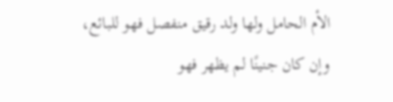الأم الحامل ولها ولد رقيق منفصل فهو للبائع، وإن كان جنينًا لم يظهر فهو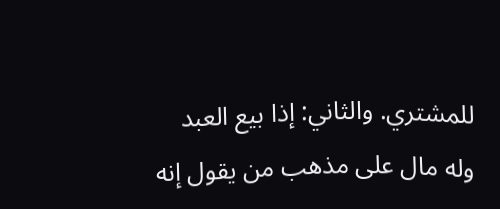للمشتري. والثاني: إذا بيع العبد وله مال على مذهب من يقول إنه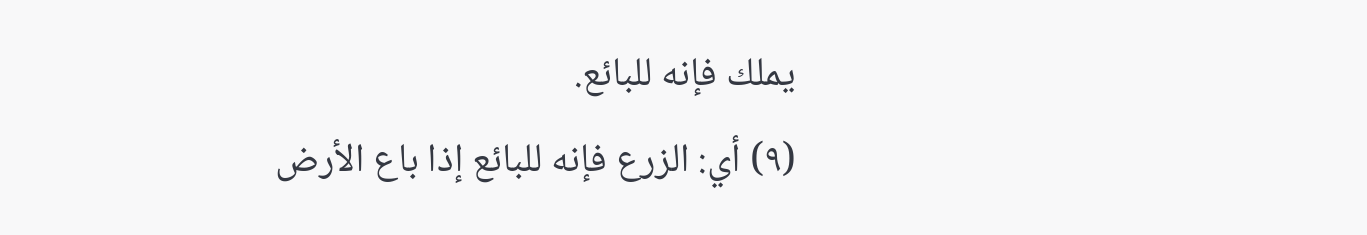يملك فإنه للبائع.
(٩) أي: الزرع فإنه للبائع إذا باع الأرض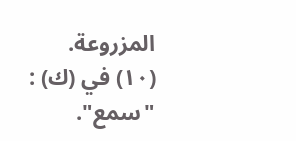المزروعة.
(١٠) في (ك) : "سمع".